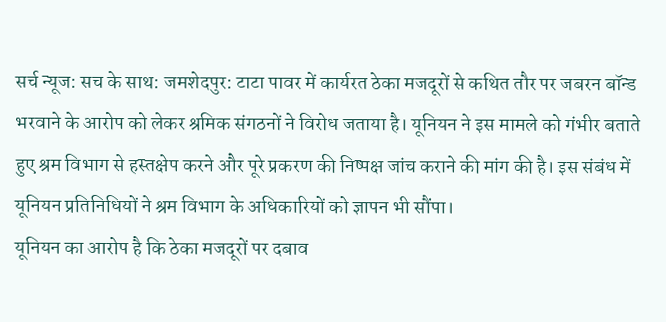सर्च न्यूज: सच के साथ: जमशेदपुर: टाटा पावर में कार्यरत ठेका मजदूरों से कथित तौर पर जबरन बॉन्ड भरवाने के आरोप को लेकर श्रमिक संगठनों ने विरोध जताया है। यूनियन ने इस मामले को गंभीर बताते हुए श्रम विभाग से हस्तक्षेप करने और पूरे प्रकरण की निष्पक्ष जांच कराने की मांग की है। इस संबंध में यूनियन प्रतिनिधियों ने श्रम विभाग के अधिकारियों को ज्ञापन भी सौंपा।
यूनियन का आरोप है कि ठेका मजदूरों पर दबाव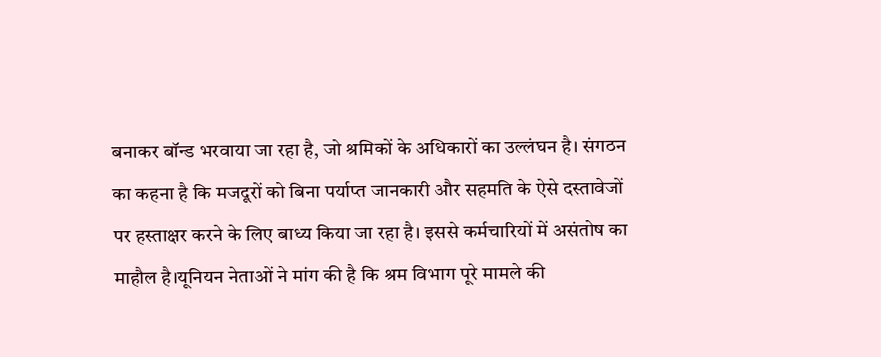बनाकर बॉन्ड भरवाया जा रहा है, जो श्रमिकों के अधिकारों का उल्लंघन है। संगठन का कहना है कि मजदूरों को बिना पर्याप्त जानकारी और सहमति के ऐसे दस्तावेजों पर हस्ताक्षर करने के लिए बाध्य किया जा रहा है। इससे कर्मचारियों में असंतोष का माहौल है।यूनियन नेताओं ने मांग की है कि श्रम विभाग पूरे मामले की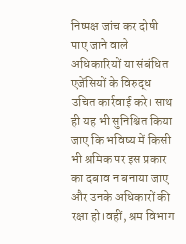निष्पक्ष जांच कर दोषी पाए जाने वाले अधिकारियों या संबंधित एजेंसियों के विरुद्ध उचित कार्रवाई करे। साथ ही यह भी सुनिश्चित किया जाए कि भविष्य में किसी भी श्रमिक पर इस प्रकार का दबाव न बनाया जाए और उनके अधिकारों की रक्षा हो।वहीं, श्रम विभाग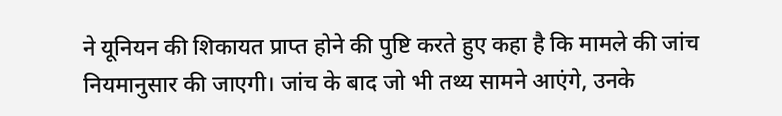ने यूनियन की शिकायत प्राप्त होने की पुष्टि करते हुए कहा है कि मामले की जांच नियमानुसार की जाएगी। जांच के बाद जो भी तथ्य सामने आएंगे, उनके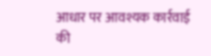आधार पर आवश्यक कार्रवाई की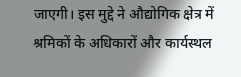जाएगी। इस मुद्दे ने औद्योगिक क्षेत्र में श्रमिकों के अधिकारों और कार्यस्थल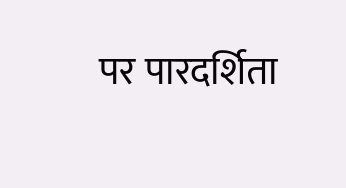पर पारदर्शिता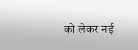को लेकर नई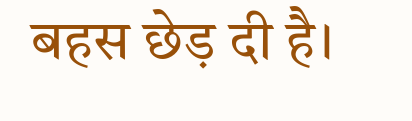बहस छेड़ दी है।